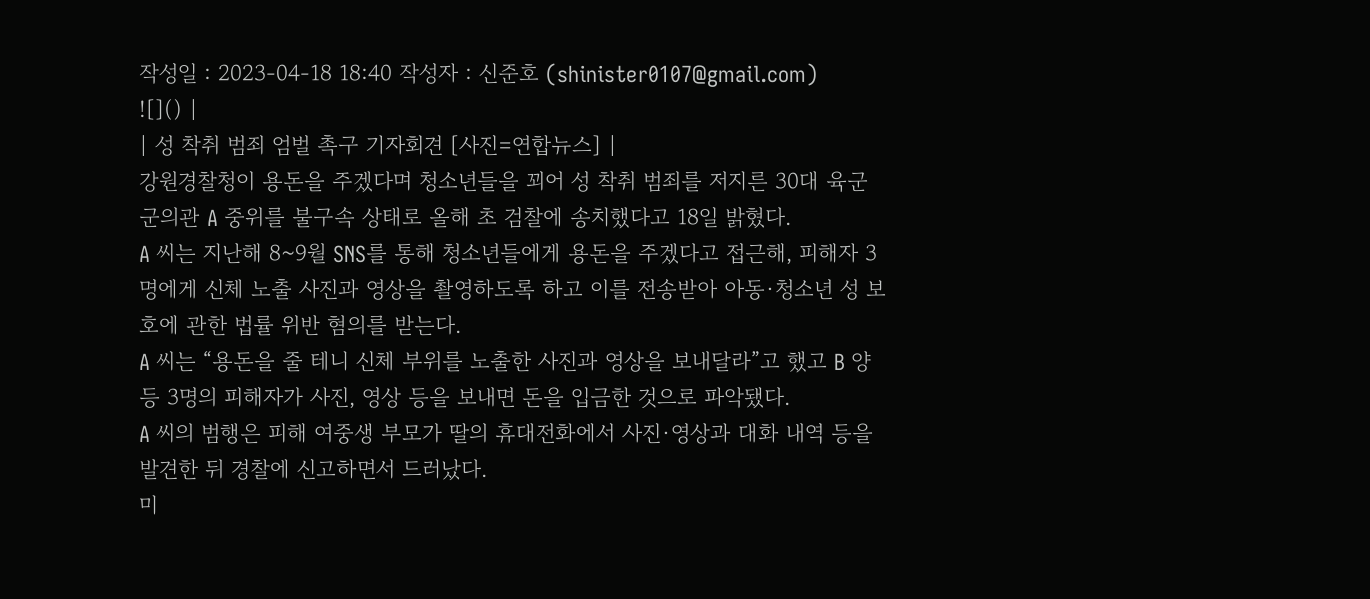작성일 : 2023-04-18 18:40 작성자 : 신준호 (shinister0107@gmail.com)
![]() |
| 성 착취 범죄 엄벌 촉구 기자회견 [사진=연합뉴스] |
강원경찰청이 용돈을 주겠다며 청소년들을 꾀어 성 착취 범죄를 저지른 30대 육군 군의관 A 중위를 불구속 상태로 올해 초 검찰에 송치했다고 18일 밝혔다.
A 씨는 지난해 8~9월 SNS를 통해 청소년들에게 용돈을 주겠다고 접근해, 피해자 3명에게 신체 노출 사진과 영상을 촬영하도록 하고 이를 전송받아 아동·청소년 성 보호에 관한 법률 위반 혐의를 받는다.
A 씨는 “용돈을 줄 테니 신체 부위를 노출한 사진과 영상을 보내달라”고 했고 B 양 등 3명의 피해자가 사진, 영상 등을 보내면 돈을 입금한 것으로 파악됐다.
A 씨의 범행은 피해 여중생 부모가 딸의 휴대전화에서 사진·영상과 대화 내역 등을 발견한 뒤 경찰에 신고하면서 드러났다.
미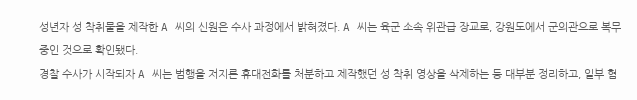성년자 성 착취물을 제작한 A 씨의 신원은 수사 과정에서 밝혀졌다. A 씨는 육군 소속 위관급 장교로, 강원도에서 군의관으로 복무 중인 것으로 확인됐다.
경찰 수사가 시작되자 A 씨는 범행을 저지른 휴대전화를 처분하고 제작했던 성 착취 영상을 삭제하는 등 대부분 정리하고, 일부 혐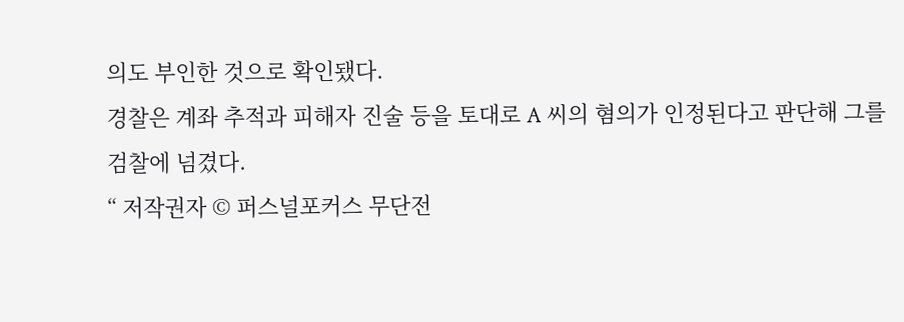의도 부인한 것으로 확인됐다.
경찰은 계좌 추적과 피해자 진술 등을 토대로 A 씨의 혐의가 인정된다고 판단해 그를 검찰에 넘겼다.
“ 저작권자 © 퍼스널포커스 무단전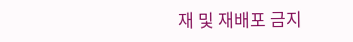재 및 재배포 금지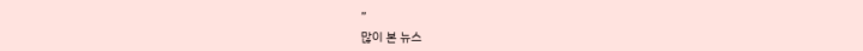”
많이 본 뉴스